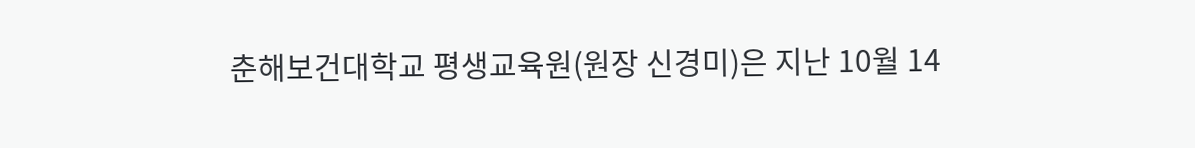춘해보건대학교 평생교육원(원장 신경미)은 지난 10월 14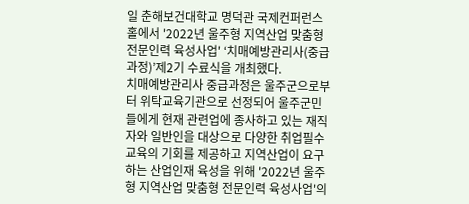일 춘해보건대학교 명덕관 국제컨퍼런스홀에서 '2022년 울주형 지역산업 맞춤형 전문인력 육성사업' ‘치매예방관리사(중급과정)’제2기 수료식을 개최했다.
치매예방관리사 중급과정은 울주군으로부터 위탁교육기관으로 선정되어 울주군민들에게 현재 관련업에 종사하고 있는 재직자와 일반인을 대상으로 다양한 취업필수교육의 기회를 제공하고 지역산업이 요구하는 산업인재 육성을 위해 '2022년 울주형 지역산업 맞춤형 전문인력 육성사업'의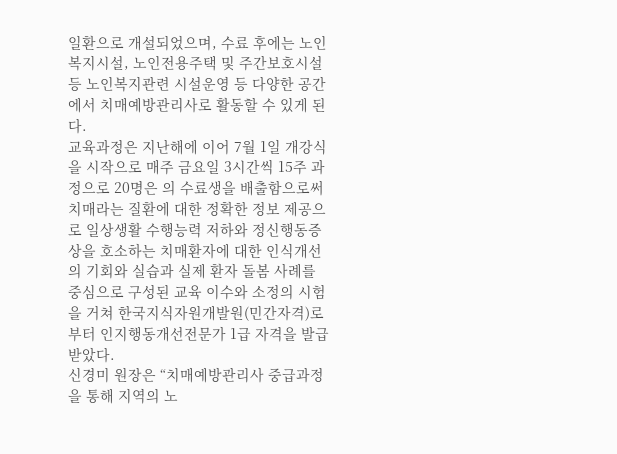일환으로 개설되었으며, 수료 후에는 노인복지시설, 노인전용주택 및 주간보호시설 등 노인복지관련 시설운영 등 다양한 공간에서 치매예방관리사로 활동할 수 있게 된다.
교육과정은 지난해에 이어 7월 1일 개강식을 시작으로 매주 금요일 3시간씩 15주 과정으로 20명은 의 수료생을 배출함으로써 치매라는 질환에 대한 정확한 정보 제공으로 일상생활 수행능력 저하와 정신행동증상을 호소하는 치매환자에 대한 인식개선의 기회와 실습과 실제 환자 돌봄 사례를 중심으로 구성된 교육 이수와 소정의 시험을 거쳐 한국지식자원개발원(민간자격)로부터 인지행동개선전문가 1급 자격을 발급받았다.
신경미 원장은 “치매예방관리사 중급과정을 통해 지역의 노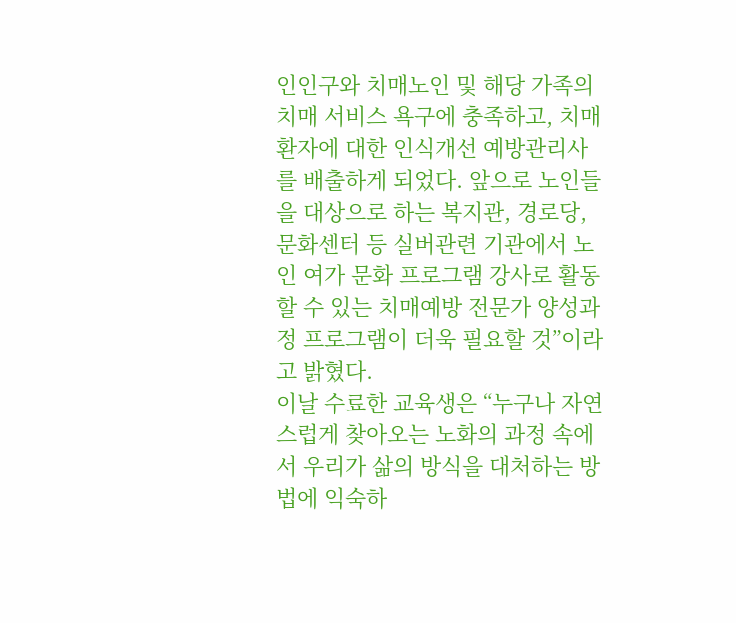인인구와 치매노인 및 해당 가족의 치매 서비스 욕구에 충족하고, 치매환자에 대한 인식개선 예방관리사를 배출하게 되었다. 앞으로 노인들을 대상으로 하는 복지관, 경로당, 문화센터 등 실버관련 기관에서 노인 여가 문화 프로그램 강사로 활동할 수 있는 치매예방 전문가 양성과정 프로그램이 더욱 필요할 것”이라고 밝혔다.
이날 수료한 교육생은 “누구나 자연스럽게 찾아오는 노화의 과정 속에서 우리가 삶의 방식을 대처하는 방법에 익숙하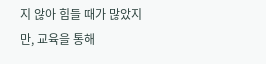지 않아 힘들 때가 많았지만, 교육을 통해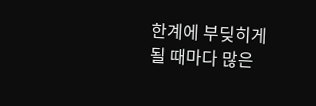한계에 부딪히게 될 때마다 많은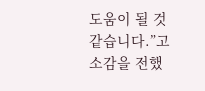도움이 될 것 같습니다.”고 소감을 전했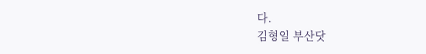다.
김형일 부산닷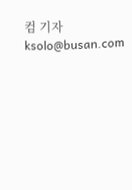컴 기자 ksolo@busan.com